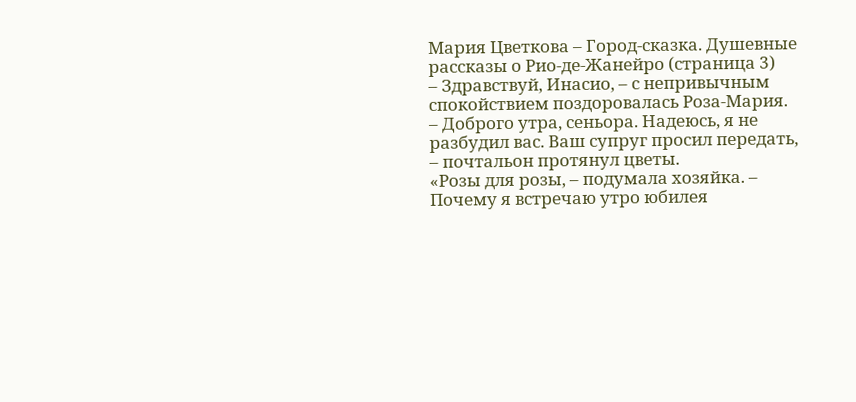Мария Цветкова – Город-сказка. Душевные рассказы о Рио-де-Жанейро (страница 3)
– Здравствуй, Инасио, – с непривычным спокойствием поздоровалась Роза-Мария.
– Доброго утра, сеньора. Надеюсь, я не разбудил вас. Ваш супруг просил передать, – почтальон протянул цветы.
«Розы для розы, – подумала хозяйка. – Почему я встречаю утро юбилея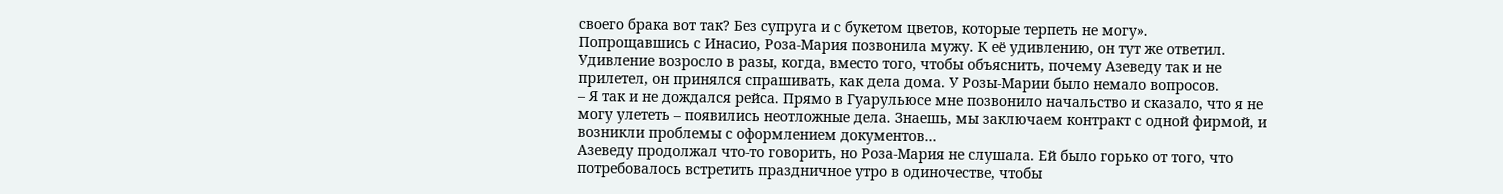своего брака вот так? Без супруга и с букетом цветов, которые терпеть не могу».
Попрощавшись с Инасио, Роза-Мария позвонила мужу. К её удивлению, он тут же ответил. Удивление возросло в разы, когда, вместо того, чтобы объяснить, почему Азеведу так и не прилетел, он принялся спрашивать, как дела дома. У Розы-Марии было немало вопросов.
– Я так и не дождался рейса. Прямо в Гуарульюсе мне позвонило начальство и сказало, что я не могу улететь – появились неотложные дела. Знаешь, мы заключаем контракт с одной фирмой, и возникли проблемы с оформлением документов…
Азеведу продолжал что-то говорить, но Роза-Мария не слушала. Ей было горько от того, что потребовалось встретить праздничное утро в одиночестве, чтобы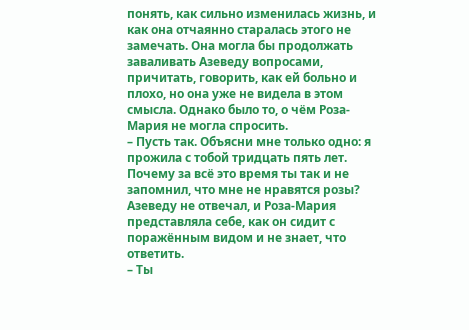понять, как сильно изменилась жизнь, и как она отчаянно старалась этого не замечать. Она могла бы продолжать заваливать Азеведу вопросами, причитать, говорить, как ей больно и плохо, но она уже не видела в этом смысла. Однако было то, о чём Роза-Мария не могла спросить.
– Пусть так. Объясни мне только одно: я прожила с тобой тридцать пять лет. Почему за всё это время ты так и не запомнил, что мне не нравятся розы?
Азеведу не отвечал, и Роза-Мария представляла себе, как он сидит с поражённым видом и не знает, что ответить.
– Ты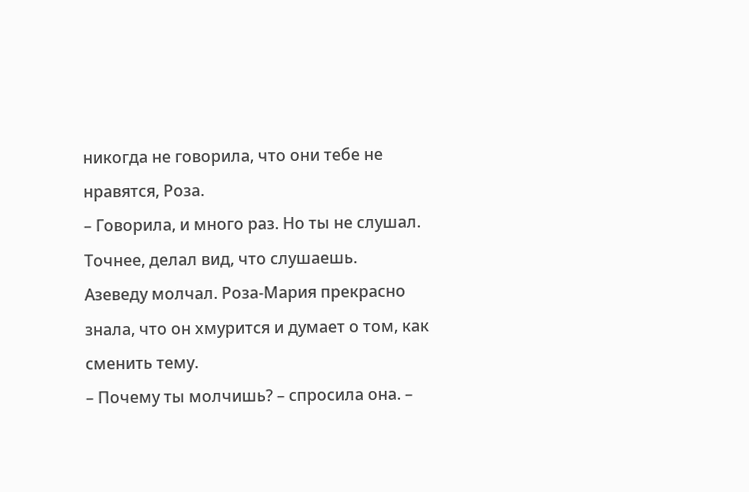никогда не говорила, что они тебе не нравятся, Роза.
– Говорила, и много раз. Но ты не слушал. Точнее, делал вид, что слушаешь.
Азеведу молчал. Роза-Мария прекрасно знала, что он хмурится и думает о том, как сменить тему.
– Почему ты молчишь? – спросила она. –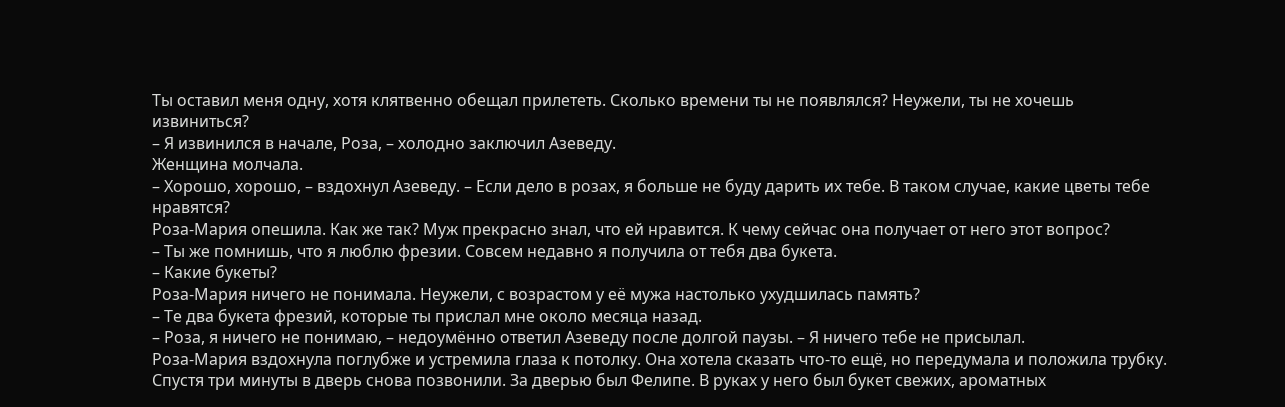Ты оставил меня одну, хотя клятвенно обещал прилететь. Сколько времени ты не появлялся? Неужели, ты не хочешь извиниться?
– Я извинился в начале, Роза, – холодно заключил Азеведу.
Женщина молчала.
– Хорошо, хорошо, – вздохнул Азеведу. – Если дело в розах, я больше не буду дарить их тебе. В таком случае, какие цветы тебе нравятся?
Роза-Мария опешила. Как же так? Муж прекрасно знал, что ей нравится. К чему сейчас она получает от него этот вопрос?
– Ты же помнишь, что я люблю фрезии. Совсем недавно я получила от тебя два букета.
– Какие букеты?
Роза-Мария ничего не понимала. Неужели, с возрастом у её мужа настолько ухудшилась память?
– Те два букета фрезий, которые ты прислал мне около месяца назад.
– Роза, я ничего не понимаю, – недоумённо ответил Азеведу после долгой паузы. – Я ничего тебе не присылал.
Роза-Мария вздохнула поглубже и устремила глаза к потолку. Она хотела сказать что-то ещё, но передумала и положила трубку. Спустя три минуты в дверь снова позвонили. За дверью был Фелипе. В руках у него был букет свежих, ароматных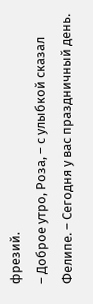фрезий.
– Доброе утро, Роза, – с улыбкой сказал Фелипе. – Сегодня у вас праздничный день.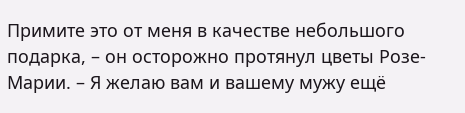Примите это от меня в качестве небольшого подарка, – он осторожно протянул цветы Розе-Марии. – Я желаю вам и вашему мужу ещё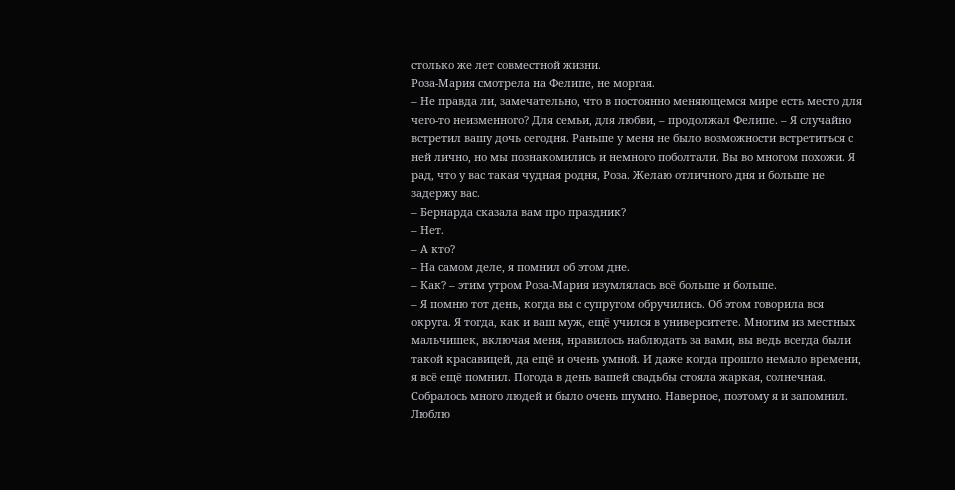столько же лет совместной жизни.
Роза-Мария смотрела на Фелипе, не моргая.
– Не правда ли, замечательно, что в постоянно меняющемся мире есть место для чего-то неизменного? Для семьи, для любви, – продолжал Фелипе. – Я случайно встретил вашу дочь сегодня. Раньше у меня не было возможности встретиться с ней лично, но мы познакомились и немного поболтали. Вы во многом похожи. Я рад, что у вас такая чудная родня, Роза. Желаю отличного дня и больше не задержу вас.
– Бернарда сказала вам про праздник?
– Нет.
– А кто?
– На самом деле, я помнил об этом дне.
– Как? – этим утром Роза-Мария изумлялась всё больше и больше.
– Я помню тот день, когда вы с супругом обручились. Об этом говорила вся округа. Я тогда, как и ваш муж, ещё учился в университете. Многим из местных мальчишек, включая меня, нравилось наблюдать за вами, вы ведь всегда были такой красавицей, да ещё и очень умной. И даже когда прошло немало времени, я всё ещё помнил. Погода в день вашей свадьбы стояла жаркая, солнечная. Собралось много людей и было очень шумно. Наверное, поэтому я и запомнил. Люблю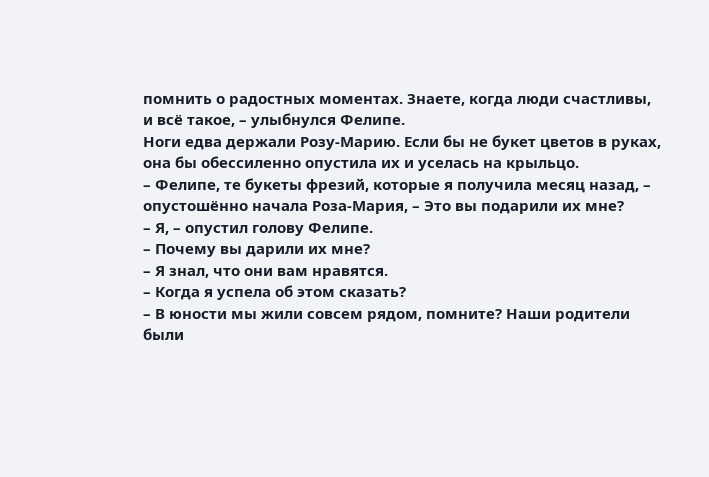помнить о радостных моментах. Знаете, когда люди счастливы, и всё такое, – улыбнулся Фелипе.
Ноги едва держали Розу-Марию. Если бы не букет цветов в руках, она бы обессиленно опустила их и уселась на крыльцо.
– Фелипе, те букеты фрезий, которые я получила месяц назад, – опустошённо начала Роза-Мария, – Это вы подарили их мне?
– Я, – опустил голову Фелипе.
– Почему вы дарили их мне?
– Я знал, что они вам нравятся.
– Когда я успела об этом сказать?
– В юности мы жили совсем рядом, помните? Наши родители были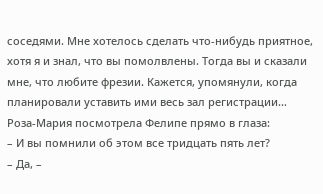соседями. Мне хотелось сделать что-нибудь приятное, хотя я и знал, что вы помолвлены. Тогда вы и сказали мне, что любите фрезии. Кажется, упомянули, когда планировали уставить ими весь зал регистрации…
Роза-Мария посмотрела Фелипе прямо в глаза:
– И вы помнили об этом все тридцать пять лет?
– Да, –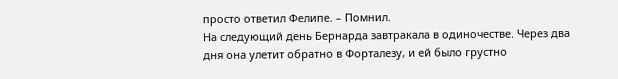просто ответил Фелипе. – Помнил.
На следующий день Бернарда завтракала в одиночестве. Через два дня она улетит обратно в Форталезу, и ей было грустно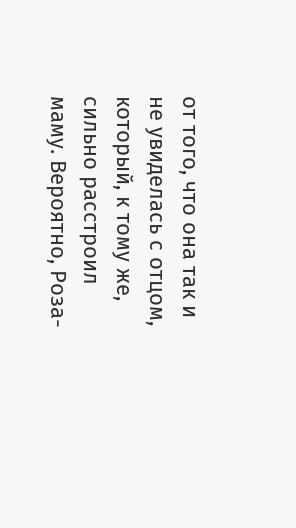от того, что она так и не увиделась с отцом, который, к тому же, сильно расстроил маму. Вероятно, Роза-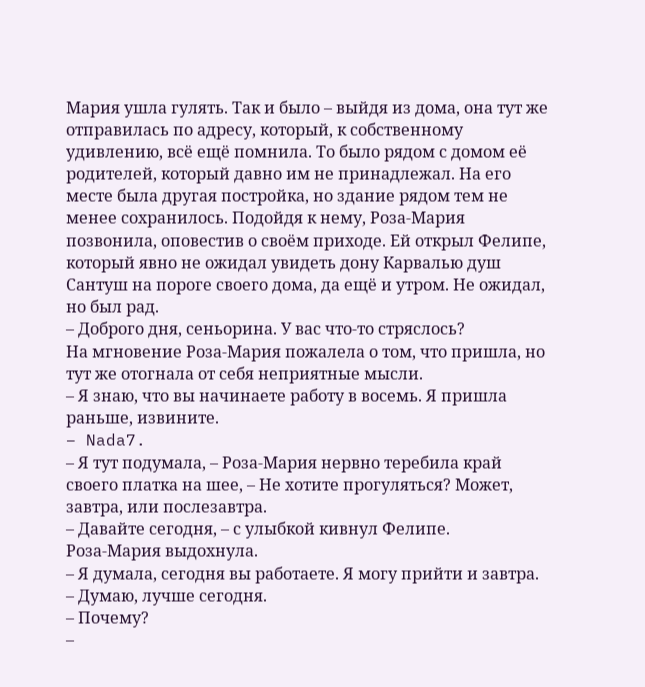Мария ушла гулять. Так и было – выйдя из дома, она тут же отправилась по адресу, который, к собственному удивлению, всё ещё помнила. То было рядом с домом её родителей, который давно им не принадлежал. На его месте была другая постройка, но здание рядом тем не менее сохранилось. Подойдя к нему, Роза-Мария позвонила, оповестив о своём приходе. Ей открыл Фелипе, который явно не ожидал увидеть дону Карвалью душ Сантуш на пороге своего дома, да ещё и утром. Не ожидал, но был рад.
– Доброго дня, сеньорина. У вас что-то стряслось?
На мгновение Роза-Мария пожалела о том, что пришла, но тут же отогнала от себя неприятные мысли.
– Я знаю, что вы начинаете работу в восемь. Я пришла раньше, извините.
– Nada7.
– Я тут подумала, – Роза-Мария нервно теребила край своего платка на шее, – Не хотите прогуляться? Может, завтра, или послезавтра.
– Давайте сегодня, – с улыбкой кивнул Фелипе.
Роза-Мария выдохнула.
– Я думала, сегодня вы работаете. Я могу прийти и завтра.
– Думаю, лучше сегодня.
– Почему?
–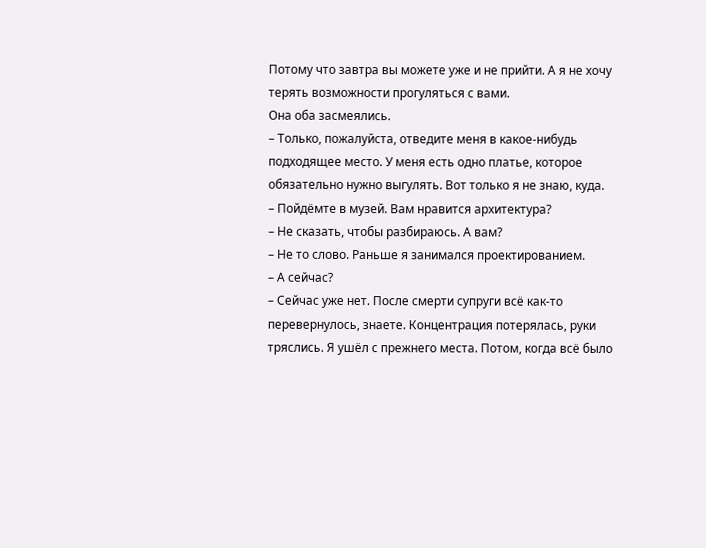Потому что завтра вы можете уже и не прийти. А я не хочу терять возможности прогуляться с вами.
Она оба засмеялись.
– Только, пожалуйста, отведите меня в какое-нибудь подходящее место. У меня есть одно платье, которое обязательно нужно выгулять. Вот только я не знаю, куда.
– Пойдёмте в музей. Вам нравится архитектура?
– Не сказать, чтобы разбираюсь. А вам?
– Не то слово. Раньше я занимался проектированием.
– А сейчас?
– Сейчас уже нет. После смерти супруги всё как-то перевернулось, знаете. Концентрация потерялась, руки тряслись. Я ушёл с прежнего места. Потом, когда всё было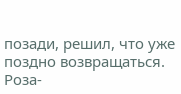позади, решил, что уже поздно возвращаться.
Роза-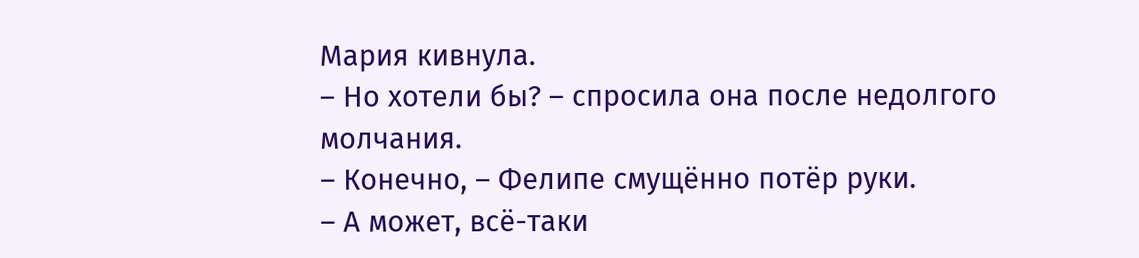Мария кивнула.
– Но хотели бы? – спросила она после недолгого молчания.
– Конечно, – Фелипе смущённо потёр руки.
– А может, всё-таки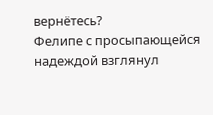вернётесь?
Фелипе с просыпающейся надеждой взглянул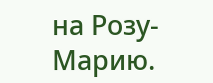на Розу-Марию.